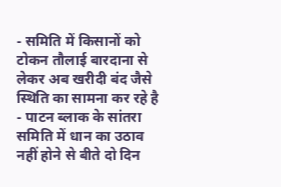- समिति में किसानों को टोकन तौलाई बारदाना से लेकर अब खरीदी बंद जैसे स्थिति का सामना कर रहे है
- पाटन ब्लाक के सांतरा समिति में धान का उठाव नहीं होने से बीते दो दिन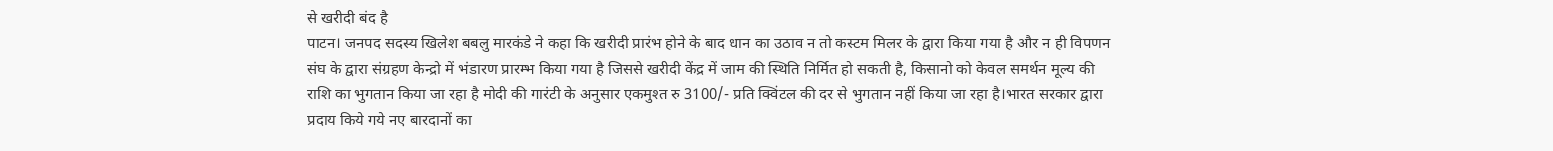से खरीदी बंद है
पाटन। जनपद सदस्य खिलेश बबलु मारकंडे ने कहा कि खरीदी प्रारंभ होने के बाद धान का उठाव न तो कस्टम मिलर के द्वारा किया गया है और न ही विपणन संघ के द्वारा संग्रहण केन्द्रो में भंडारण प्रारम्भ किया गया है जिससे खरीदी केंद्र में जाम की स्थिति निर्मित हो सकती है, किसानो को केवल समर्थन मूल्य की राशि का भुगतान किया जा रहा है मोदी की गारंटी के अनुसार एकमुश्त रु 3100/- प्रति क्विंटल की दर से भुगतान नहीं किया जा रहा है।भारत सरकार द्वारा प्रदाय किये गये नए बारदानों का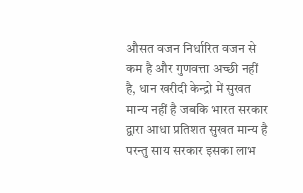औसत वजन निर्धारित वजन से कम है और गुणवत्ता अच्छी नहीं है, धान खरीदी केन्द्रो में सुखत मान्य नहीं है जबकि भारत सरकार द्वारा आधा प्रतिशत सुखत मान्य है परन्तु साय सरकार इसका लाभ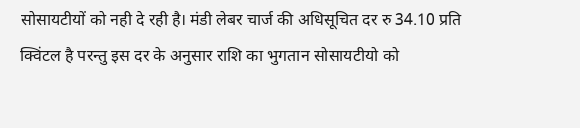सोसायटीयों को नही दे रही है। मंडी लेबर चार्ज की अधिसूचित दर रु 34.10 प्रति क्विंटल है परन्तु इस दर के अनुसार राशि का भुगतान सोसायटीयो को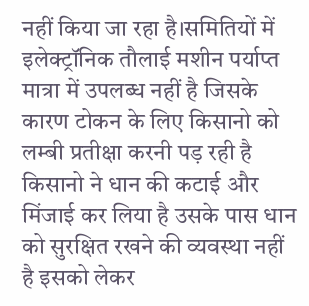नहीं किया जा रहा है।समितियों में इलेक्ट्रॉनिक तौलाई मशीन पर्याप्त मात्रा में उपलब्ध नहीं है जिसके कारण टोकन के लिए किसानो को लम्बी प्रतीक्षा करनी पड़ रही है किसानो ने धान की कटाई और मिंजाई कर लिया है उसके पास धान को सुरक्षित रखने की व्यवस्था नहीं है इसको लेकर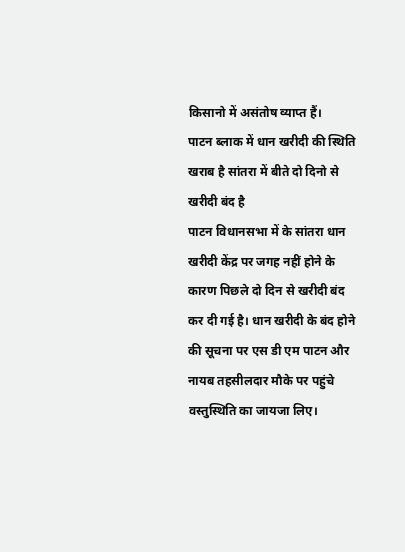किसानो में असंतोष व्याप्त हैं।
पाटन ब्लाक में धान खरीदी की स्थिति खराब है सांतरा में बीते दो दिनो से खरीदी बंद है
पाटन विधानसभा में के सांतरा धान खरीदी केंद्र पर जगह नहीं होने के कारण पिछले दो दिन से खरीदी बंद कर दी गई है। धान खरीदी के बंद होने की सूचना पर एस डी एम पाटन और नायब तहसीलदार मौके पर पहुंचे वस्तुस्थिति का जायजा लिए।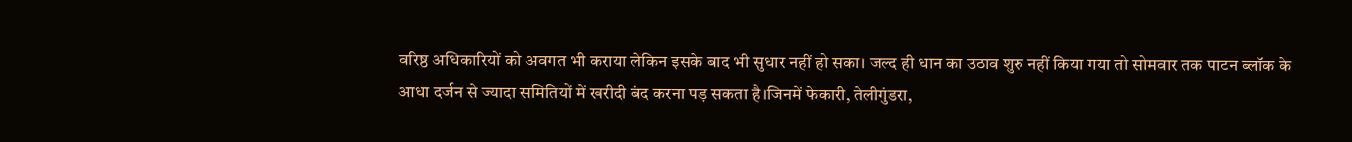वरिष्ठ अधिकारियों को अवगत भी कराया लेकिन इसके बाद भी सुधार नहीं हो सका। जल्द ही धान का उठाव शुरु नहीं किया गया तो सोमवार तक पाटन ब्लॉक के आधा दर्जन से ज्यादा समितियों में खरीदी बंद करना पड़ सकता है।जिनमें फेकारी, तेलीगुंडरा,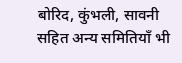बोरिद, कुंभली, सावनी सहित अन्य समितियाँ भी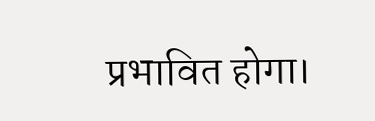प्रभावित होगा।